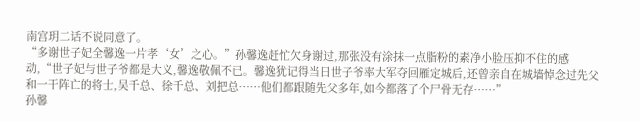南宫玥二话不说同意了。
“多谢世子妃全馨逸一片孝‘女’之心。”孙馨逸赶忙欠身谢过,那张没有涂抹一点脂粉的素净小脸压抑不住的感动,“世子妃与世子爷都是大义,馨逸敬佩不已。馨逸犹记得当日世子爷率大军夺回雁定城后,还曾亲自在城墙悼念过先父和一干阵亡的将士,吴千总、徐千总、刘把总……他们都跟随先父多年,如今都落了个尸骨无存……”
孙馨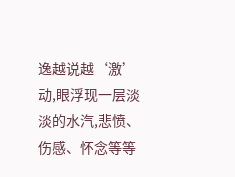逸越说越‘激’动,眼浮现一层淡淡的水汽,悲愤、伤感、怀念等等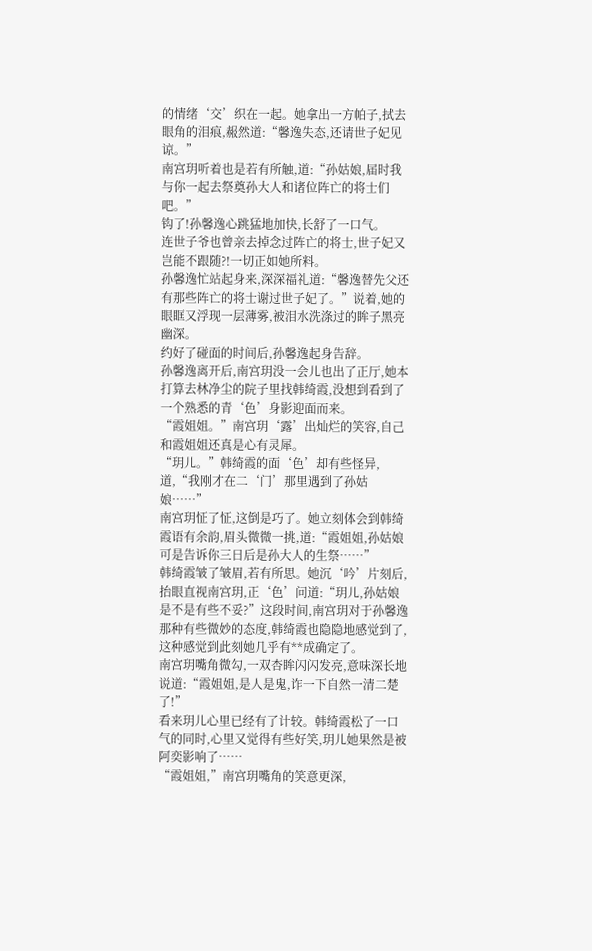的情绪‘交’织在一起。她拿出一方帕子,拭去眼角的泪痕,赧然道:“馨逸失态,还请世子妃见谅。”
南宫玥听着也是若有所触,道:“孙姑娘,届时我与你一起去祭奠孙大人和诸位阵亡的将士们吧。”
钩了!孙馨逸心跳猛地加快,长舒了一口气。
连世子爷也曾亲去掉念过阵亡的将士,世子妃又岂能不跟随?!一切正如她所料。
孙馨逸忙站起身来,深深福礼道:“馨逸替先父还有那些阵亡的将士谢过世子妃了。”说着,她的眼眶又浮现一层薄雾,被泪水洗涤过的眸子黑亮幽深。
约好了碰面的时间后,孙馨逸起身告辞。
孙馨逸离开后,南宫玥没一会儿也出了正厅,她本打算去林净尘的院子里找韩绮霞,没想到看到了一个熟悉的青‘色’身影迎面而来。
“霞姐姐。”南宫玥‘露’出灿烂的笑容,自己和霞姐姐还真是心有灵犀。
“玥儿。”韩绮霞的面‘色’却有些怪异,道,“我刚才在二‘门’那里遇到了孙姑娘……”
南宫玥怔了怔,这倒是巧了。她立刻体会到韩绮霞语有余韵,眉头微微一挑,道:“霞姐姐,孙姑娘可是告诉你三日后是孙大人的生祭……”
韩绮霞皱了皱眉,若有所思。她沉‘吟’片刻后,抬眼直视南宫玥,正‘色’问道:“玥儿,孙姑娘是不是有些不妥?”这段时间,南宫玥对于孙馨逸那种有些微妙的态度,韩绮霞也隐隐地感觉到了,这种感觉到此刻她几乎有**成确定了。
南宫玥嘴角微勾,一双杏眸闪闪发亮,意味深长地说道:“霞姐姐,是人是鬼,诈一下自然一清二楚了!”
看来玥儿心里已经有了计较。韩绮霞松了一口气的同时,心里又觉得有些好笑,玥儿她果然是被阿奕影响了……
“霞姐姐,”南宫玥嘴角的笑意更深,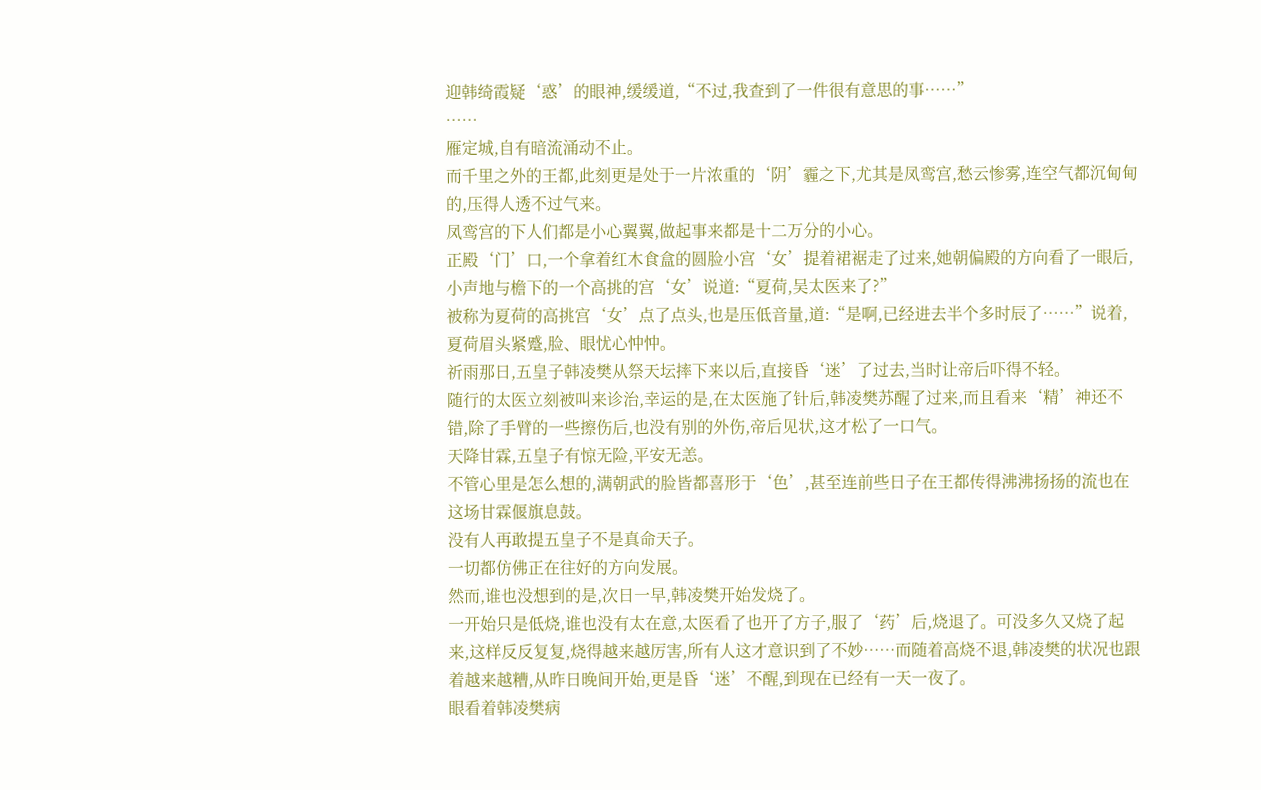迎韩绮霞疑‘惑’的眼神,缓缓道,“不过,我查到了一件很有意思的事……”
……
雁定城,自有暗流涌动不止。
而千里之外的王都,此刻更是处于一片浓重的‘阴’霾之下,尤其是凤鸾宫,愁云惨雾,连空气都沉甸甸的,压得人透不过气来。
凤鸾宫的下人们都是小心翼翼,做起事来都是十二万分的小心。
正殿‘门’口,一个拿着红木食盒的圆脸小宫‘女’提着裙裾走了过来,她朝偏殿的方向看了一眼后,小声地与檐下的一个高挑的宫‘女’说道:“夏荷,吴太医来了?”
被称为夏荷的高挑宫‘女’点了点头,也是压低音量,道:“是啊,已经进去半个多时辰了……”说着,夏荷眉头紧蹙,脸、眼忧心忡忡。
祈雨那日,五皇子韩凌樊从祭天坛摔下来以后,直接昏‘迷’了过去,当时让帝后吓得不轻。
随行的太医立刻被叫来诊治,幸运的是,在太医施了针后,韩凌樊苏醒了过来,而且看来‘精’神还不错,除了手臂的一些擦伤后,也没有别的外伤,帝后见状,这才松了一口气。
天降甘霖,五皇子有惊无险,平安无恙。
不管心里是怎么想的,满朝武的脸皆都喜形于‘色’,甚至连前些日子在王都传得沸沸扬扬的流也在这场甘霖偃旗息鼓。
没有人再敢提五皇子不是真命天子。
一切都仿佛正在往好的方向发展。
然而,谁也没想到的是,次日一早,韩凌樊开始发烧了。
一开始只是低烧,谁也没有太在意,太医看了也开了方子,服了‘药’后,烧退了。可没多久又烧了起来,这样反反复复,烧得越来越厉害,所有人这才意识到了不妙……而随着高烧不退,韩凌樊的状况也跟着越来越糟,从昨日晚间开始,更是昏‘迷’不醒,到现在已经有一天一夜了。
眼看着韩凌樊病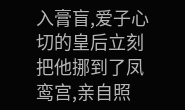入膏盲,爱子心切的皇后立刻把他挪到了凤鸾宫,亲自照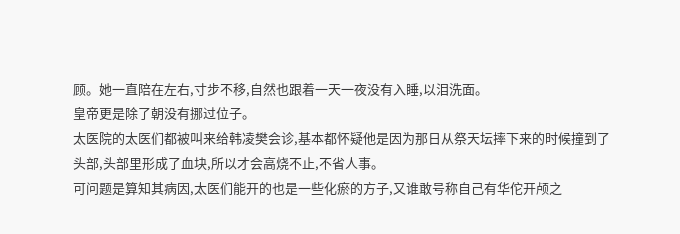顾。她一直陪在左右,寸步不移,自然也跟着一天一夜没有入睡,以泪洗面。
皇帝更是除了朝没有挪过位子。
太医院的太医们都被叫来给韩凌樊会诊,基本都怀疑他是因为那日从祭天坛摔下来的时候撞到了头部,头部里形成了血块,所以才会高烧不止,不省人事。
可问题是算知其病因,太医们能开的也是一些化瘀的方子,又谁敢号称自己有华佗开颅之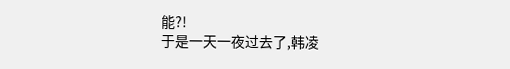能?!
于是一天一夜过去了,韩凌